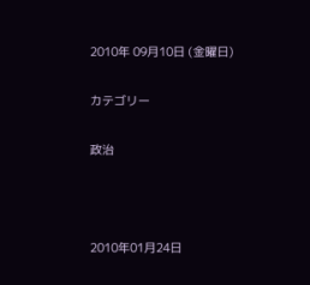2010年 09月10日 (金曜日)

カテゴリー

政治



2010年01月24日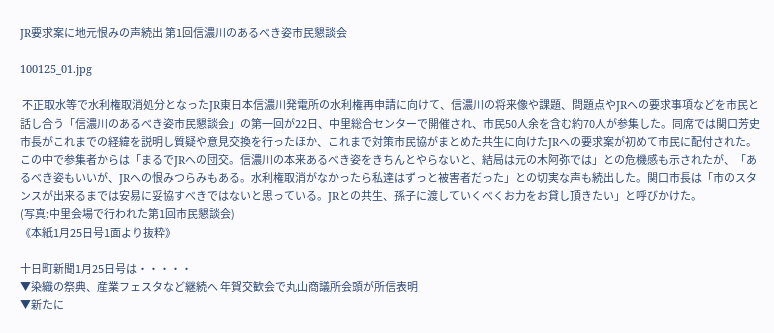JR要求案に地元恨みの声続出 第1回信濃川のあるべき姿市民懇談会

100125_01.jpg

 不正取水等で水利権取消処分となったJR東日本信濃川発電所の水利権再申請に向けて、信濃川の将来像や課題、問題点やJRへの要求事項などを市民と話し合う「信濃川のあるべき姿市民懇談会」の第一回が22日、中里総合センターで開催され、市民50人余を含む約70人が参集した。同席では関口芳史市長がこれまでの経緯を説明し質疑や意見交換を行ったほか、これまで対策市民協がまとめた共生に向けたJRへの要求案が初めて市民に配付された。この中で参集者からは「まるでJRへの団交。信濃川の本来あるべき姿をきちんとやらないと、結局は元の木阿弥では」との危機感も示されたが、「あるべき姿もいいが、JRへの恨みつらみもある。水利権取消がなかったら私達はずっと被害者だった」との切実な声も続出した。関口市長は「市のスタンスが出来るまでは安易に妥協すべきではないと思っている。JRとの共生、孫子に渡していくべくお力をお貸し頂きたい」と呼びかけた。
(写真:中里会場で行われた第1回市民懇談会)
《本紙1月25日号1面より抜粋》

十日町新聞1月25日号は・・・・・
▼染織の祭典、産業フェスタなど継続へ 年賀交歓会で丸山商議所会頭が所信表明
▼新たに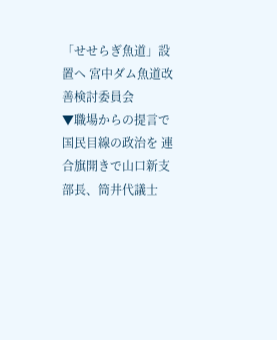「せせらぎ魚道」設置へ 宮中ダム魚道改善検討委員会
▼職場からの提言で国民目線の政治を 連合旗開きで山口新支部長、筒井代議士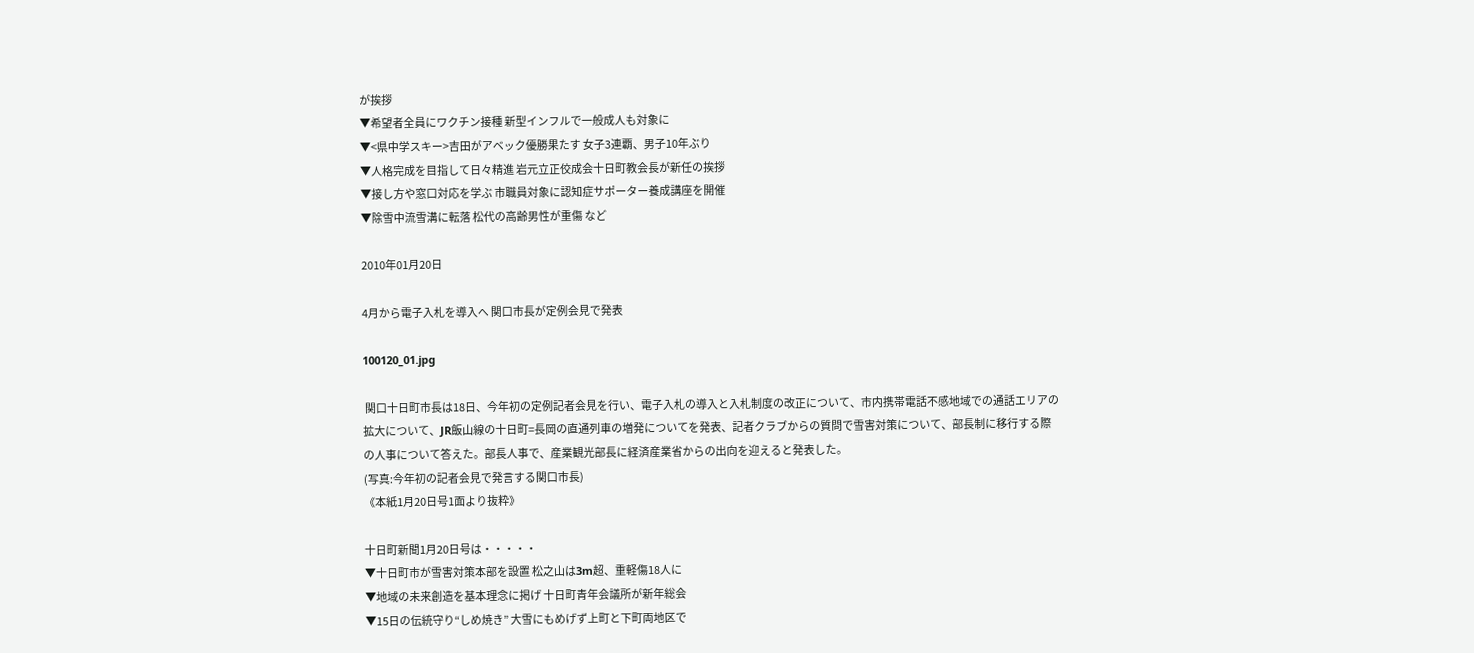が挨拶
▼希望者全員にワクチン接種 新型インフルで一般成人も対象に
▼<県中学スキー>吉田がアベック優勝果たす 女子3連覇、男子10年ぶり
▼人格完成を目指して日々精進 岩元立正佼成会十日町教会長が新任の挨拶
▼接し方や窓口対応を学ぶ 市職員対象に認知症サポーター養成講座を開催
▼除雪中流雪溝に転落 松代の高齢男性が重傷 など

2010年01月20日

4月から電子入札を導入へ 関口市長が定例会見で発表

100120_01.jpg

 関口十日町市長は18日、今年初の定例記者会見を行い、電子入札の導入と入札制度の改正について、市内携帯電話不感地域での通話エリアの拡大について、JR飯山線の十日町=長岡の直通列車の増発についてを発表、記者クラブからの質問で雪害対策について、部長制に移行する際の人事について答えた。部長人事で、産業観光部長に経済産業省からの出向を迎えると発表した。
(写真:今年初の記者会見で発言する関口市長)
《本紙1月20日号1面より抜粋》

十日町新聞1月20日号は・・・・・
▼十日町市が雪害対策本部を設置 松之山は3m超、重軽傷18人に
▼地域の未来創造を基本理念に掲げ 十日町青年会議所が新年総会
▼15日の伝統守り“しめ焼き” 大雪にもめげず上町と下町両地区で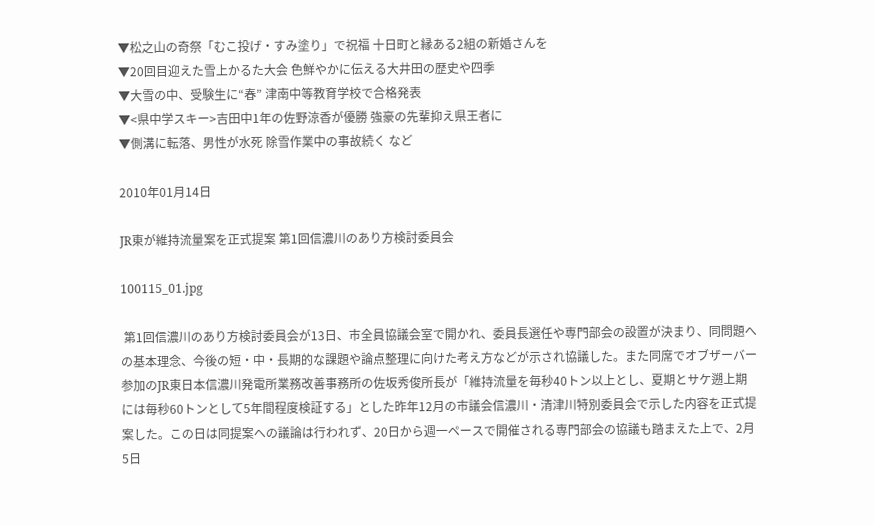▼松之山の奇祭「むこ投げ・すみ塗り」で祝福 十日町と縁ある2組の新婚さんを
▼20回目迎えた雪上かるた大会 色鮮やかに伝える大井田の歴史や四季
▼大雪の中、受験生に“春” 津南中等教育学校で合格発表
▼<県中学スキー>吉田中1年の佐野涼香が優勝 強豪の先輩抑え県王者に
▼側溝に転落、男性が水死 除雪作業中の事故続く など

2010年01月14日

JR東が維持流量案を正式提案 第1回信濃川のあり方検討委員会

100115_01.jpg

 第1回信濃川のあり方検討委員会が13日、市全員協議会室で開かれ、委員長選任や専門部会の設置が決まり、同問題への基本理念、今後の短・中・長期的な課題や論点整理に向けた考え方などが示され協議した。また同席でオブザーバー参加のJR東日本信濃川発電所業務改善事務所の佐坂秀俊所長が「維持流量を毎秒40トン以上とし、夏期とサケ遡上期には毎秒60トンとして5年間程度検証する」とした昨年12月の市議会信濃川・清津川特別委員会で示した内容を正式提案した。この日は同提案への議論は行われず、20日から週一ペースで開催される専門部会の協議も踏まえた上で、2月5日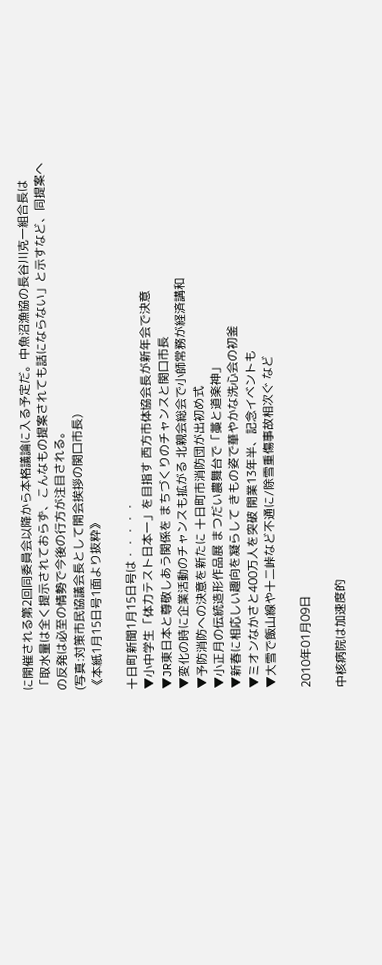に開催される第2回同委員会以降から本格議論に入る予定だ。中魚沼漁協の長谷川克一組合長は「取水量は全く提示されておらず、こんなもの提案されても話にならない」と示すなど、同提案への反発は必至の情勢で今後の行方が注目される。
(写真:対策市民協議会長として開会挨拶の関口市長)
《本紙1月15日号1面より抜粋》

十日町新聞1月15日号は・・・・・
▼小中学生「体力テスト日本一」を目指す 西方市体協会長が新年会で決意
▼JR東日本と尊敬しあう関係を まちづくりのチャンスと関口市長
▼変化の時に企業活動のチャンスも拡がる 北親会総会で小師常務が経済講和
▼予防消防への決意を新たに 十日町市消防団が出初め式
▼小正月の伝統造形作品展 まつだい農舞台で「藁と道楽神」
▼新春に相応しい趣向を凝らして きもの姿で華やかな洗心会の初釜
▼ミオンなかさと400万人を突破 開業13年半、記念イベントも
▼大雪で飯山線や十二峠など不通に/除雪重傷事故相次ぐ など

2010年01月09日

中核病院は加速度的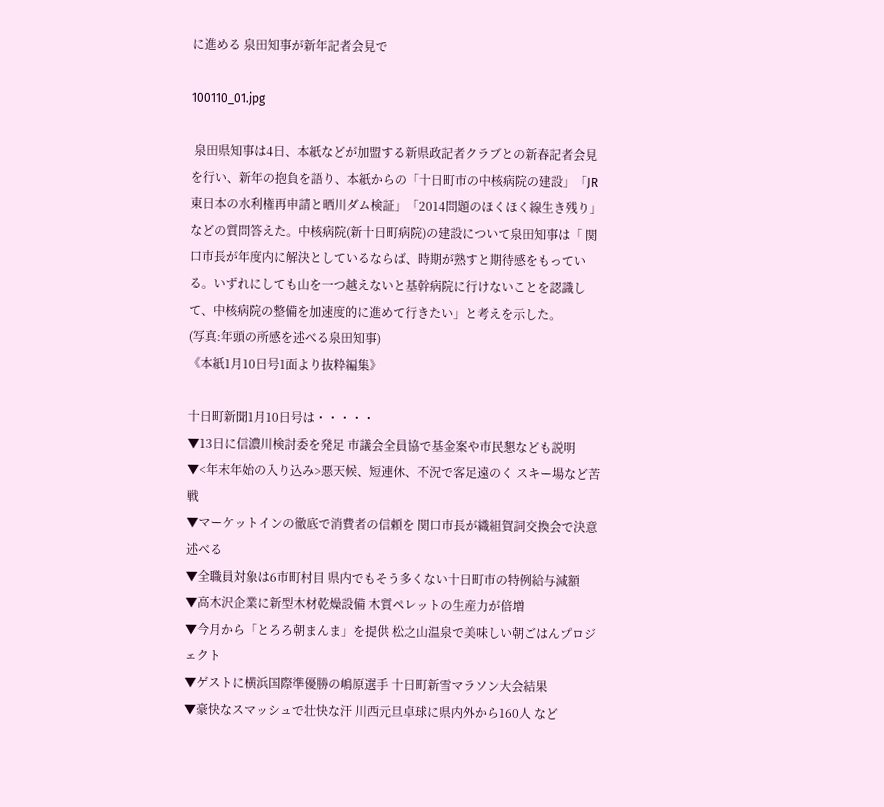に進める 泉田知事が新年記者会見で

100110_01.jpg

 泉田県知事は4日、本紙などが加盟する新県政記者クラブとの新春記者会見を行い、新年の抱負を語り、本紙からの「十日町市の中核病院の建設」「JR東日本の水利権再申請と晒川ダム検証」「2014問題のほくほく線生き残り」などの質問答えた。中核病院(新十日町病院)の建設について泉田知事は「 関口市長が年度内に解決としているならば、時期が熟すと期待感をもっている。いずれにしても山を一つ越えないと基幹病院に行けないことを認識して、中核病院の整備を加速度的に進めて行きたい」と考えを示した。
(写真:年頭の所感を述べる泉田知事)
《本紙1月10日号1面より抜粋編集》

十日町新聞1月10日号は・・・・・
▼13日に信濃川検討委を発足 市議会全員協で基金案や市民懇なども説明
▼<年末年始の入り込み>悪天候、短連休、不況で客足遠のく スキー場など苦戦
▼マーケットインの徹底で消費者の信頼を 関口市長が織組賀詞交換会で決意述べる
▼全職員対象は6市町村目 県内でもそう多くない十日町市の特例給与減額
▼高木沢企業に新型木材乾燥設備 木質ペレットの生産力が倍増
▼今月から「とろろ朝まんま」を提供 松之山温泉で美味しい朝ごはんプロジェクト
▼ゲストに横浜国際準優勝の嶋原選手 十日町新雪マラソン大会結果
▼豪快なスマッシュで壮快な汗 川西元旦卓球に県内外から160人 など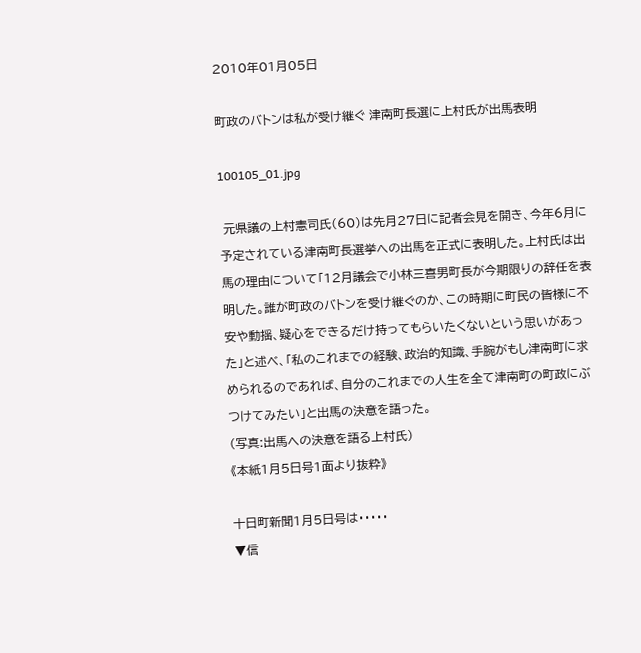2010年01月05日

町政のバトンは私が受け継ぐ 津南町長選に上村氏が出馬表明

100105_01.jpg

 元県議の上村憲司氏(60)は先月27日に記者会見を開き、今年6月に予定されている津南町長選挙への出馬を正式に表明した。上村氏は出馬の理由について「12月議会で小林三喜男町長が今期限りの辞任を表明した。誰が町政のバトンを受け継ぐのか、この時期に町民の皆様に不安や動揺、疑心をできるだけ持ってもらいたくないという思いがあった」と述べ、「私のこれまでの経験、政治的知識、手腕がもし津南町に求められるのであれば、自分のこれまでの人生を全て津南町の町政にぶつけてみたい」と出馬の決意を語った。
(写真:出馬への決意を語る上村氏)
《本紙1月5日号1面より抜粋》

十日町新聞1月5日号は・・・・・
▼信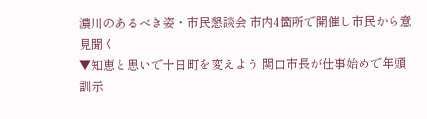濃川のあるべき姿・市民懇談会 市内4箇所で開催し市民から意見聞く
▼知恵と思いで十日町を変えよう 関口市長が仕事始めで年頭訓示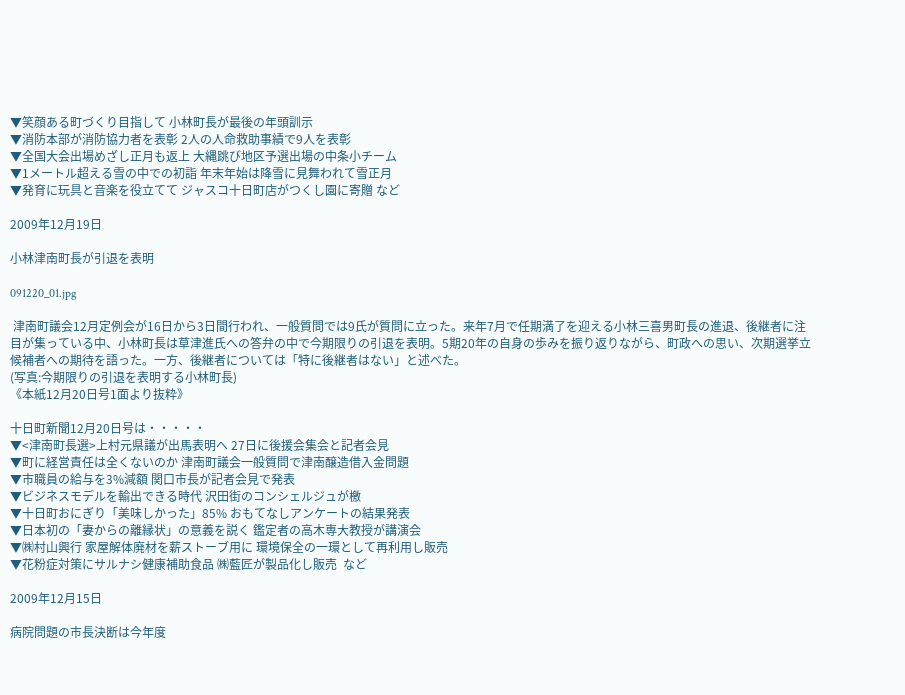▼笑顔ある町づくり目指して 小林町長が最後の年頭訓示
▼消防本部が消防協力者を表彰 2人の人命救助事績で9人を表彰
▼全国大会出場めざし正月も返上 大縄跳び地区予選出場の中条小チーム
▼1メートル超える雪の中での初詣 年末年始は降雪に見舞われて雪正月
▼発育に玩具と音楽を役立てて ジャスコ十日町店がつくし園に寄贈 など

2009年12月19日

小林津南町長が引退を表明

091220_01.jpg

 津南町議会12月定例会が16日から3日間行われ、一般質問では9氏が質問に立った。来年7月で任期満了を迎える小林三喜男町長の進退、後継者に注目が集っている中、小林町長は草津進氏への答弁の中で今期限りの引退を表明。5期20年の自身の歩みを振り返りながら、町政への思い、次期選挙立候補者への期待を語った。一方、後継者については「特に後継者はない」と述べた。
(写真:今期限りの引退を表明する小林町長)
《本紙12月20日号1面より抜粋》

十日町新聞12月20日号は・・・・・
▼<津南町長選>上村元県議が出馬表明へ 27日に後援会集会と記者会見
▼町に経営責任は全くないのか 津南町議会一般質問で津南醸造借入金問題
▼市職員の給与を3%減額 関口市長が記者会見で発表
▼ビジネスモデルを輸出できる時代 沢田街のコンシェルジュが檄
▼十日町おにぎり「美味しかった」85% おもてなしアンケートの結果発表
▼日本初の「妻からの離縁状」の意義を説く 鑑定者の高木専大教授が講演会
▼㈱村山興行 家屋解体廃材を薪ストーブ用に 環境保全の一環として再利用し販売
▼花粉症対策にサルナシ健康補助食品 ㈱藍匠が製品化し販売  など

2009年12月15日

病院問題の市長決断は今年度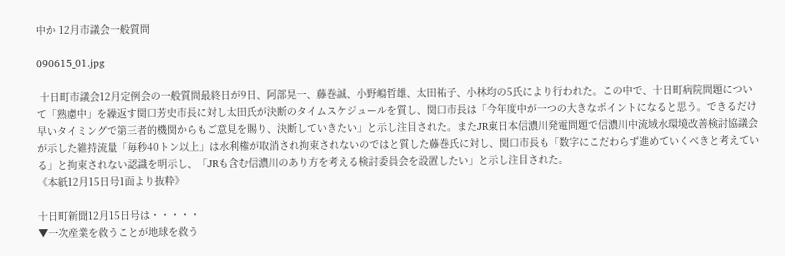中か 12月市議会一般質問

090615_01.jpg

 十日町市議会12月定例会の一般質問最終日が9日、阿部晃一、藤巻誠、小野嶋哲雄、太田祐子、小林均の5氏により行われた。この中で、十日町病院問題について「熟慮中」を繰返す関口芳史市長に対し太田氏が決断のタイムスケジュールを質し、関口市長は「今年度中が一つの大きなポイントになると思う。できるだけ早いタイミングで第三者的機関からもご意見を賜り、決断していきたい」と示し注目された。またJR東日本信濃川発電問題で信濃川中流域水環境改善検討協議会が示した維持流量「毎秒40トン以上」は水利権が取消され拘束されないのではと質した藤巻氏に対し、関口市長も「数字にこだわらず進めていくべきと考えている」と拘束されない認識を明示し、「JRも含む信濃川のあり方を考える検討委員会を設置したい」と示し注目された。
《本紙12月15日号1面より抜粋》

十日町新聞12月15日号は・・・・・
▼一次産業を救うことが地球を救う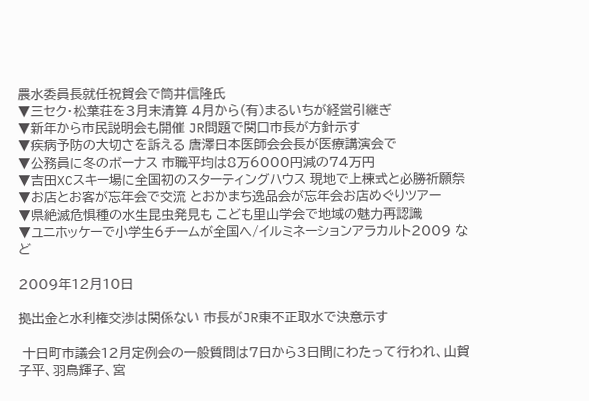農水委員長就任祝賀会で筒井信隆氏
▼三セク・松葉荘を3月末清算 4月から(有)まるいちが経営引継ぎ
▼新年から市民説明会も開催 JR問題で関口市長が方針示す
▼疾病予防の大切さを訴える 唐澤日本医師会会長が医療講演会で
▼公務員に冬のボーナス 市職平均は8万6000円減の74万円
▼吉田XCスキー場に全国初のスターティングハウス 現地で上棟式と必勝祈願祭
▼お店とお客が忘年会で交流 とおかまち逸品会が忘年会お店めぐりツアー
▼県絶滅危惧種の水生昆虫発見も こども里山学会で地域の魅力再認識
▼ユニホッケーで小学生6チームが全国へ/イルミネーションアラカルト2009 など

2009年12月10日

拠出金と水利権交渉は関係ない 市長がJR東不正取水で決意示す

 十日町市議会12月定例会の一般質問は7日から3日間にわたって行われ、山賀子平、羽鳥輝子、宮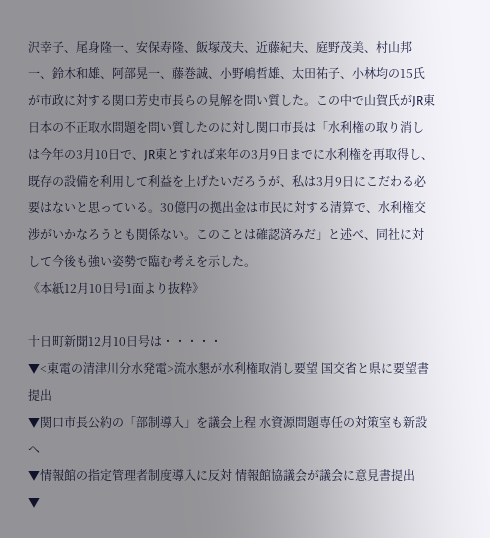沢幸子、尾身隆一、安保寿隆、飯塚茂夫、近藤紀夫、庭野茂美、村山邦一、鈴木和雄、阿部晃一、藤巻誠、小野嶋哲雄、太田祐子、小林均の15氏が市政に対する関口芳史市長らの見解を問い質した。この中で山賀氏がJR東日本の不正取水問題を問い質したのに対し関口市長は「水利権の取り消しは今年の3月10日で、JR東とすれば来年の3月9日までに水利権を再取得し、既存の設備を利用して利益を上げたいだろうが、私は3月9日にこだわる必要はないと思っている。30億円の拠出金は市民に対する清算で、水利権交渉がいかなろうとも関係ない。このことは確認済みだ」と述べ、同社に対して今後も強い姿勢で臨む考えを示した。
《本紙12月10日号1面より抜粋》

十日町新聞12月10日号は・・・・・
▼<東電の清津川分水発電>流水懇が水利権取消し要望 国交省と県に要望書提出
▼関口市長公約の「部制導入」を議会上程 水資源問題専任の対策室も新設へ
▼情報館の指定管理者制度導入に反対 情報館協議会が議会に意見書提出
▼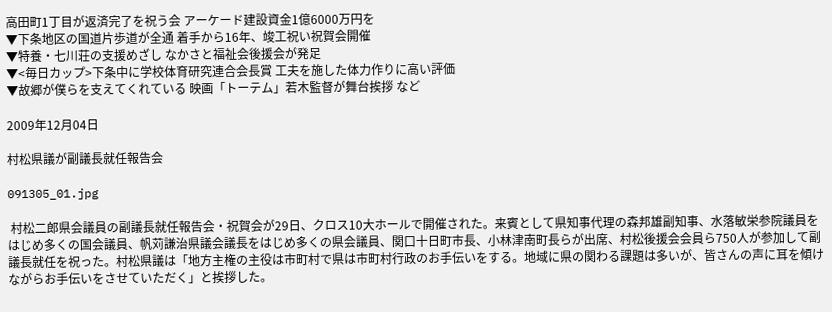高田町1丁目が返済完了を祝う会 アーケード建設資金1億6000万円を
▼下条地区の国道片歩道が全通 着手から16年、竣工祝い祝賀会開催
▼特養・七川荘の支援めざし なかさと福祉会後援会が発足
▼<毎日カップ>下条中に学校体育研究連合会長賞 工夫を施した体力作りに高い評価
▼故郷が僕らを支えてくれている 映画「トーテム」若木監督が舞台挨拶 など

2009年12月04日

村松県議が副議長就任報告会

091305_01.jpg

 村松二郎県会議員の副議長就任報告会・祝賀会が29日、クロス10大ホールで開催された。来賓として県知事代理の森邦雄副知事、水落敏栄参院議員をはじめ多くの国会議員、帆苅謙治県議会議長をはじめ多くの県会議員、関口十日町市長、小林津南町長らが出席、村松後援会会員ら750人が参加して副議長就任を祝った。村松県議は「地方主権の主役は市町村で県は市町村行政のお手伝いをする。地域に県の関わる課題は多いが、皆さんの声に耳を傾けながらお手伝いをさせていただく」と挨拶した。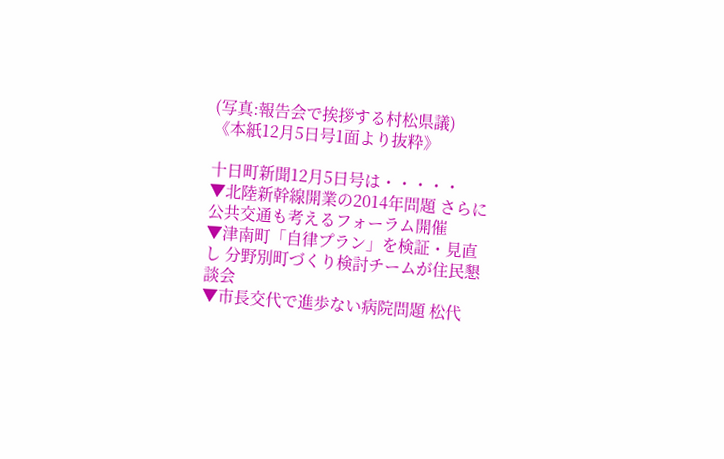(写真:報告会で挨拶する村松県議)
《本紙12月5日号1面より抜粋》

十日町新聞12月5日号は・・・・・
▼北陸新幹線開業の2014年問題 さらに公共交通も考えるフォーラム開催
▼津南町「自律プラン」を検証・見直し 分野別町づくり検討チームが住民懇談会
▼市長交代で進歩ない病院問題 松代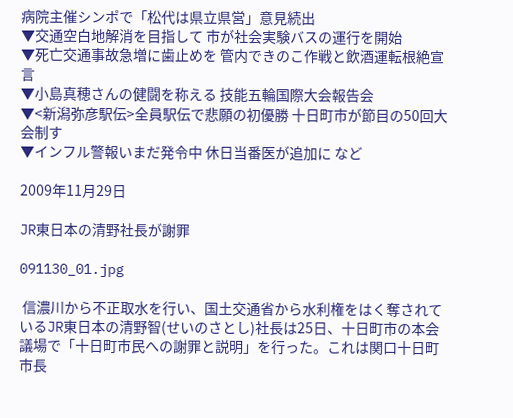病院主催シンポで「松代は県立県営」意見続出
▼交通空白地解消を目指して 市が社会実験バスの運行を開始
▼死亡交通事故急増に歯止めを 管内できのこ作戦と飲酒運転根絶宣言
▼小島真穂さんの健闘を称える 技能五輪国際大会報告会
▼<新潟弥彦駅伝>全員駅伝で悲願の初優勝 十日町市が節目の50回大会制す
▼インフル警報いまだ発令中 休日当番医が追加に など

2009年11月29日

JR東日本の清野社長が謝罪

091130_01.jpg

 信濃川から不正取水を行い、国土交通省から水利権をはく奪されているJR東日本の清野智(せいのさとし)社長は25日、十日町市の本会議場で「十日町市民への謝罪と説明」を行った。これは関口十日町市長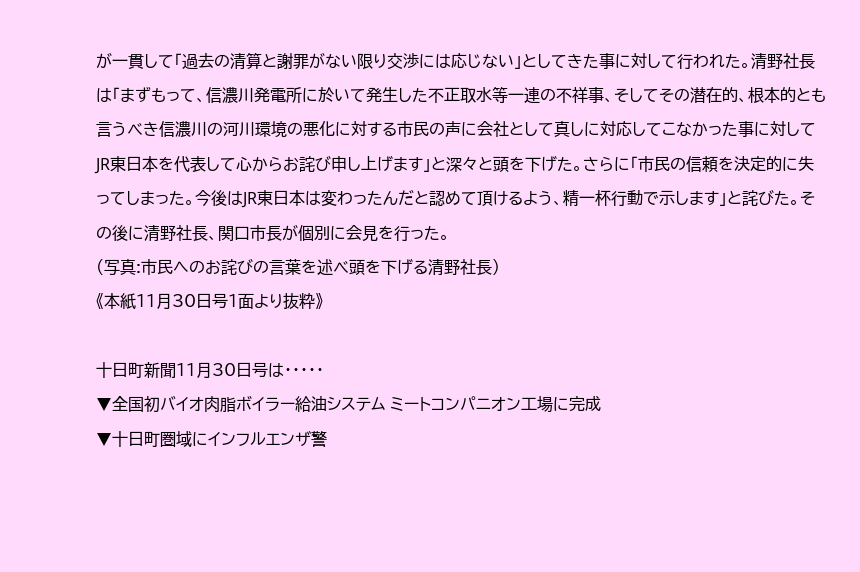が一貫して「過去の清算と謝罪がない限り交渉には応じない」としてきた事に対して行われた。清野社長は「まずもって、信濃川発電所に於いて発生した不正取水等一連の不祥事、そしてその潜在的、根本的とも言うべき信濃川の河川環境の悪化に対する市民の声に会社として真しに対応してこなかった事に対してJR東日本を代表して心からお詫び申し上げます」と深々と頭を下げた。さらに「市民の信頼を決定的に失ってしまった。今後はJR東日本は変わったんだと認めて頂けるよう、精一杯行動で示します」と詫びた。その後に清野社長、関口市長が個別に会見を行った。
(写真:市民へのお詫びの言葉を述べ頭を下げる清野社長)
《本紙11月30日号1面より抜粋》

十日町新聞11月30日号は・・・・・
▼全国初バイオ肉脂ボイラー給油システム ミートコンパニオン工場に完成
▼十日町圏域にインフルエンザ警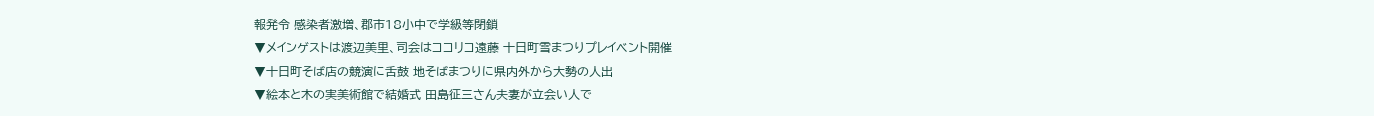報発令 感染者激増、郡市18小中で学級等閉鎖
▼メインゲストは渡辺美里、司会はココリコ遠藤 十日町雪まつりプレイベント開催
▼十日町そば店の競演に舌鼓 地そばまつりに県内外から大勢の人出
▼絵本と木の実美術館で結婚式 田島征三さん夫妻が立会い人で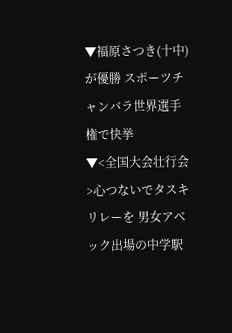▼福原さつき(十中)が優勝 スポーツチャンバラ世界選手権で快挙
▼<全国大会壮行会>心つないでタスキリレーを 男女アベック出場の中学駅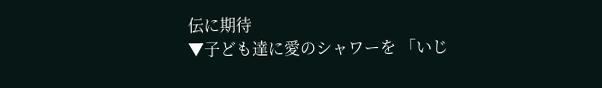伝に期待
▼子ども達に愛のシャワーを 「いじ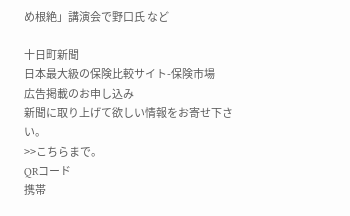め根絶」講演会で野口氏 など

十日町新聞
日本最大級の保険比較サイト-保険市場
広告掲載のお申し込み
新聞に取り上げて欲しい情報をお寄せ下さい。
>>こちらまで。
QRコード
携帯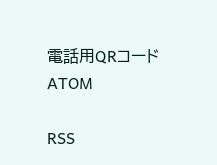電話用QRコード
ATOM

RSS